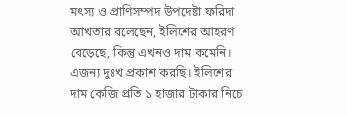মৎস্য ও প্রাণিসম্পদ উপদেষ্টা ফরিদা আখতার বলেছেন, ইলিশের আহরণ বেড়েছে, কিন্তু এখনও দাম কমেনি। এজন্য দুঃখ প্রকাশ করছি। ইলিশের দাম কেজি প্রতি ১ হাজার টাকার নিচে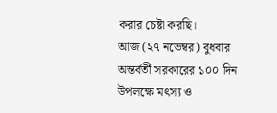করার চেষ্টা করছি।
আজ (২৭ নভেম্বর) বুধবার অন্তর্বর্তী সরকারের ১০০ দিন উপলক্ষে মৎস্য ও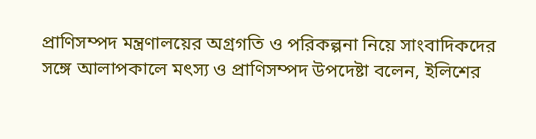প্রাণিসম্পদ মন্ত্রণালয়ের অগ্রগতি ও পরিকল্পনা নিয়ে সাংবাদিকদের সঙ্গে আলাপকালে মৎস্য ও প্রাণিসম্পদ উপদেষ্টা বলেন, ইলিশের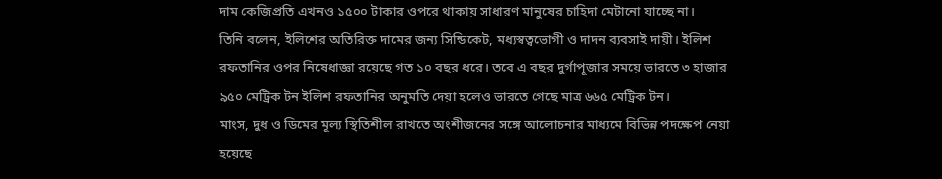দাম কেজিপ্রতি এখনও ১৫০০ টাকার ওপরে থাকায় সাধারণ মানুষের চাহিদা মেটানো যাচ্ছে না।
তিনি বলেন, ইলিশের অতিরিক্ত দামের জন্য সিন্ডিকেট, মধ্যস্বত্বভোগী ও দাদন ব্যবসাই দায়ী। ইলিশ রফতানির ওপর নিষেধাজ্ঞা রয়েছে গত ১০ বছর ধরে। তবে এ বছর দুর্গাপূজার সময়ে ভারতে ৩ হাজার ৯৫০ মেট্রিক টন ইলিশ রফতানির অনুমতি দেয়া হলেও ভারতে গেছে মাত্র ৬৬৫ মেট্রিক টন।
মাংস, দুধ ও ডিমের মূল্য স্থিতিশীল রাখতে অংশীজনের সঙ্গে আলোচনার মাধ্যমে বিভিন্ন পদক্ষেপ নেয়া হয়েছে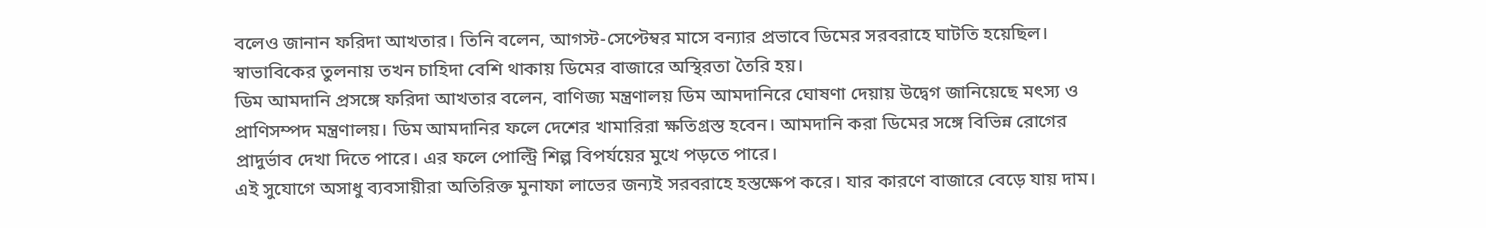বলেও জানান ফরিদা আখতার। তিনি বলেন, আগস্ট-সেপ্টেম্বর মাসে বন্যার প্রভাবে ডিমের সরবরাহে ঘাটতি হয়েছিল। স্বাভাবিকের তুলনায় তখন চাহিদা বেশি থাকায় ডিমের বাজারে অস্থিরতা তৈরি হয়।
ডিম আমদানি প্রসঙ্গে ফরিদা আখতার বলেন, বাণিজ্য মন্ত্রণালয় ডিম আমদানিরে ঘোষণা দেয়ায় উদ্বেগ জানিয়েছে মৎস্য ও প্রাণিসম্পদ মন্ত্রণালয়। ডিম আমদানির ফলে দেশের খামারিরা ক্ষতিগ্রস্ত হবেন। আমদানি করা ডিমের সঙ্গে বিভিন্ন রোগের প্রাদুর্ভাব দেখা দিতে পারে। এর ফলে পোল্ট্রি শিল্প বিপর্যয়ের মুখে পড়তে পারে।
এই সুযোগে অসাধু ব্যবসায়ীরা অতিরিক্ত মুনাফা লাভের জন্যই সরবরাহে হস্তক্ষেপ করে। যার কারণে বাজারে বেড়ে যায় দাম।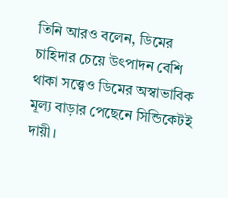তিনি আরও বলেন, ডিমের চাহিদার চেয়ে উৎপাদন বেশি থাকা সত্ত্বেও ডিমের অস্বাভাবিক মূল্য বাড়ার পেছেনে সিন্ডিকেটই দায়ী।